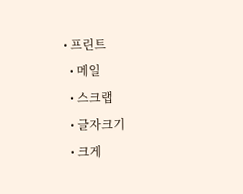• 프린트
  • 메일
  • 스크랩
  • 글자크기
  • 크게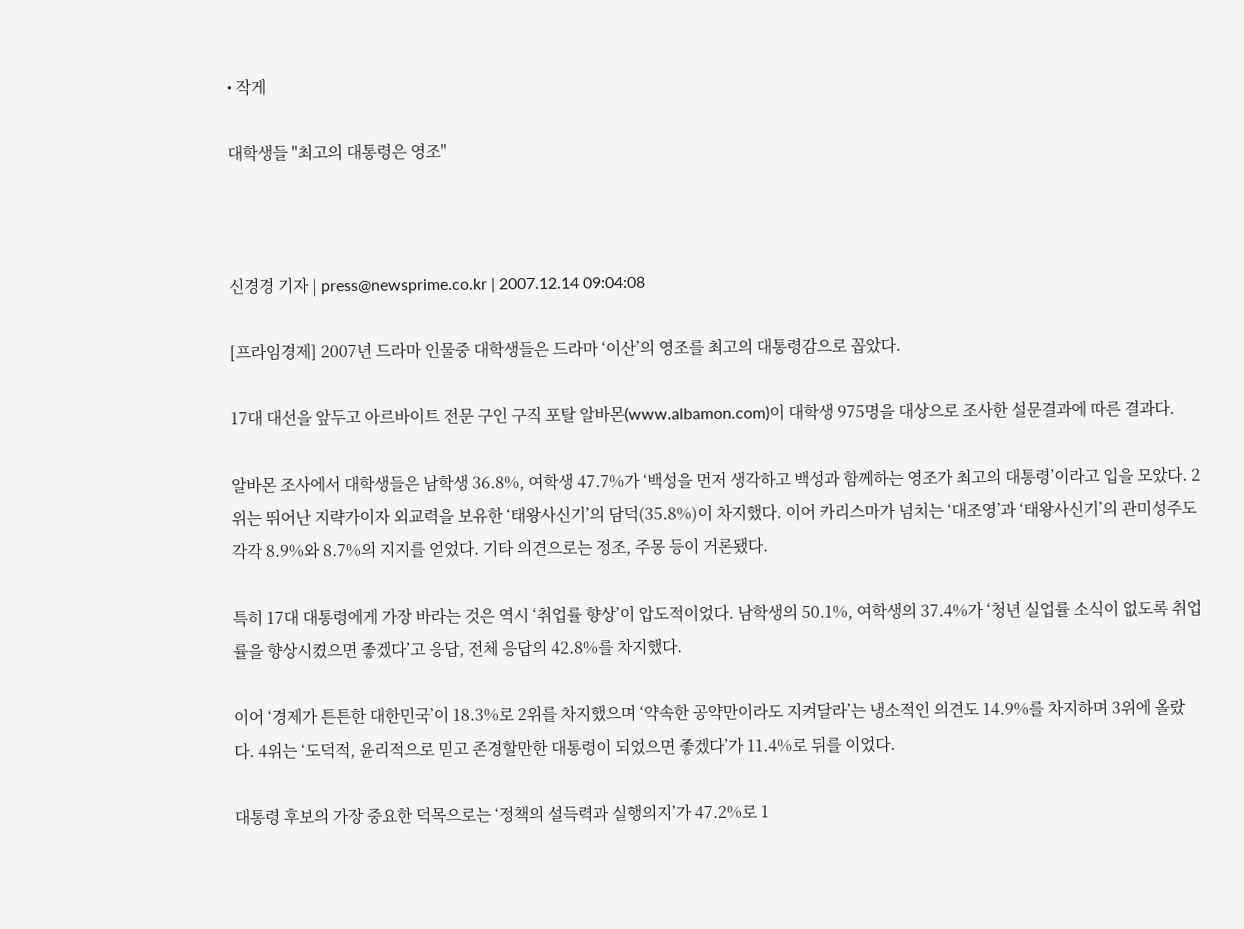• 작게

대학생들 "최고의 대통령은 영조"



신경경 기자 | press@newsprime.co.kr | 2007.12.14 09:04:08

[프라임경제] 2007년 드라마 인물중 대학생들은 드라마 ‘이산’의 영조를 최고의 대통령감으로 꼽았다.

17대 대선을 앞두고 아르바이트 전문 구인 구직 포탈 알바몬(www.albamon.com)이 대학생 975명을 대상으로 조사한 설문결과에 따른 결과다.

알바몬 조사에서 대학생들은 남학생 36.8%, 여학생 47.7%가 ‘백성을 먼저 생각하고 백성과 함께하는 영조가 최고의 대통령’이라고 입을 모았다. 2위는 뛰어난 지략가이자 외교력을 보유한 ‘태왕사신기’의 담덕(35.8%)이 차지했다. 이어 카리스마가 넘치는 ‘대조영’과 ‘태왕사신기’의 관미성주도 각각 8.9%와 8.7%의 지지를 얻었다. 기타 의견으로는 정조, 주몽 등이 거론됐다.

특히 17대 대통령에게 가장 바라는 것은 역시 ‘취업률 향상’이 압도적이었다. 남학생의 50.1%, 여학생의 37.4%가 ‘청년 실업률 소식이 없도록 취업률을 향상시켰으면 좋겠다’고 응답, 전체 응답의 42.8%를 차지했다.

이어 ‘경제가 튼튼한 대한민국’이 18.3%로 2위를 차지했으며 ‘약속한 공약만이라도 지켜달라’는 냉소적인 의견도 14.9%를 차지하며 3위에 올랐다. 4위는 ‘도덕적, 윤리적으로 믿고 존경할만한 대통령이 되었으면 좋겠다’가 11.4%로 뒤를 이었다.

대통령 후보의 가장 중요한 덕목으로는 ‘정책의 설득력과 실행의지’가 47.2%로 1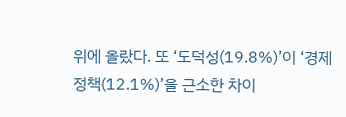위에 올랐다. 또 ‘도덕성(19.8%)’이 ‘경제정책(12.1%)’을 근소한 차이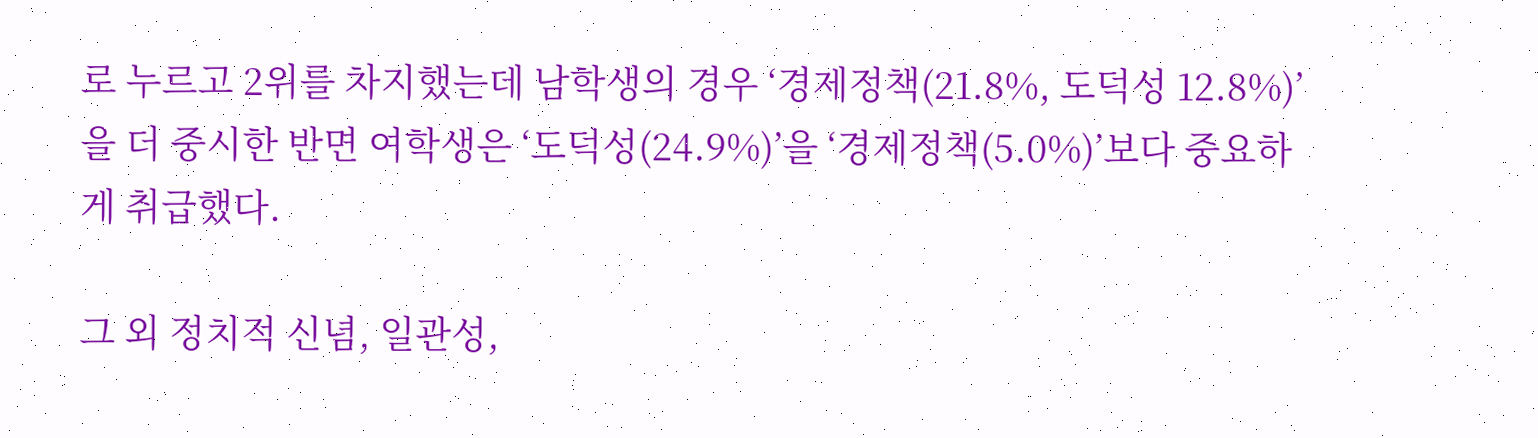로 누르고 2위를 차지했는데 남학생의 경우 ‘경제정책(21.8%, 도덕성 12.8%)’을 더 중시한 반면 여학생은 ‘도덕성(24.9%)’을 ‘경제정책(5.0%)’보다 중요하게 취급했다.

그 외 정치적 신념, 일관성,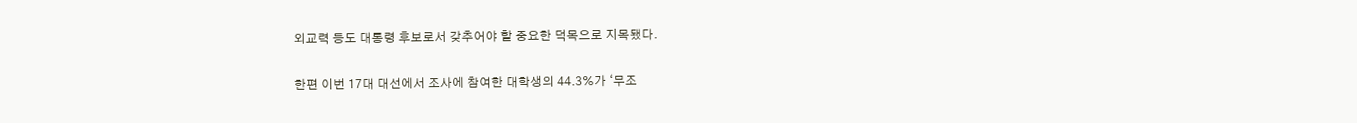외교력 등도 대통령 후보로서 갖추어야 할 중요한 덕목으로 지목됐다.

한편 이번 17대 대선에서 조사에 참여한 대학생의 44.3%가 ‘무조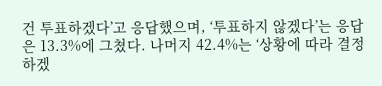건 투표하겠다’고 응답했으며, ‘투표하지 않겠다’는 응답은 13.3%에 그쳤다. 나머지 42.4%는 ‘상황에 따라 결정하겠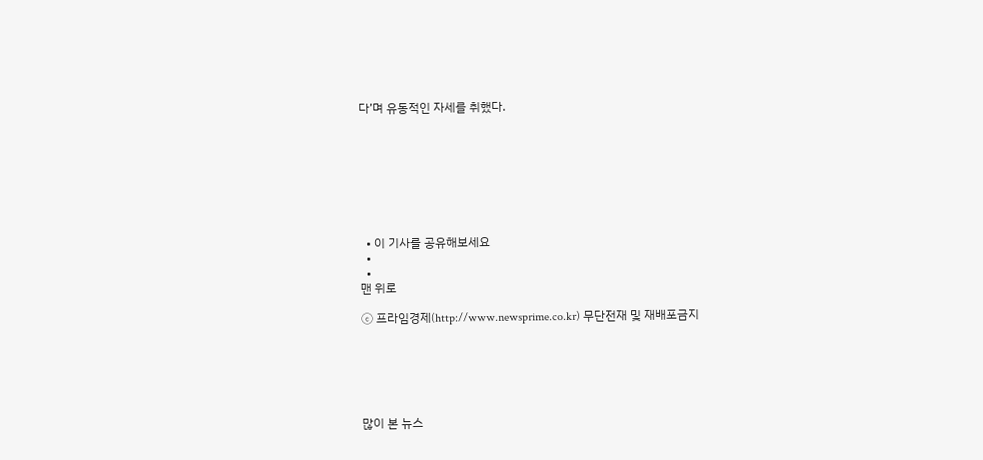다’며 유동적인 자세를 취했다.








  • 이 기사를 공유해보세요
  •
  •
맨 위로

ⓒ 프라임경제(http://www.newsprime.co.kr) 무단전재 및 재배포금지






많이 본 뉴스